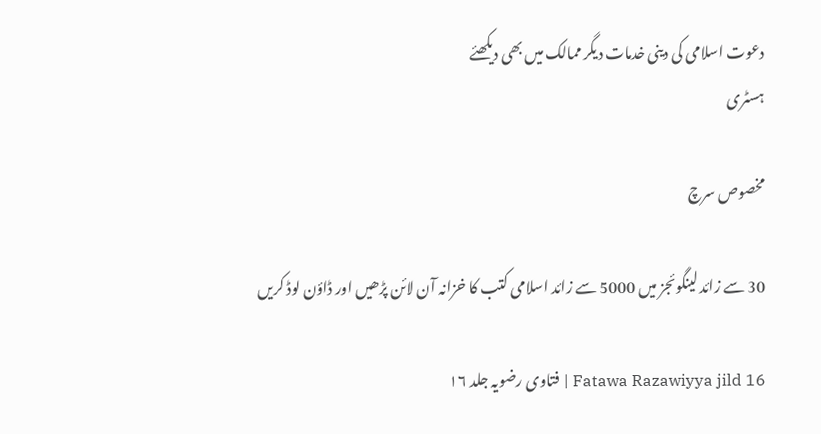دعوت اسلامی کی دینی خدمات دیگر ممالک میں بھی دیکھئے
ہسٹری

مخصوص سرچ

30 سے زائد لینگوئجز میں 5000 سے زائد اسلامی کتب کا خزانہ آن لائن پڑھیں اور ڈاؤن لوڈ کریں

Fatawa Razawiyya jild 16 | فتاوی رضویہ جلد ۱۶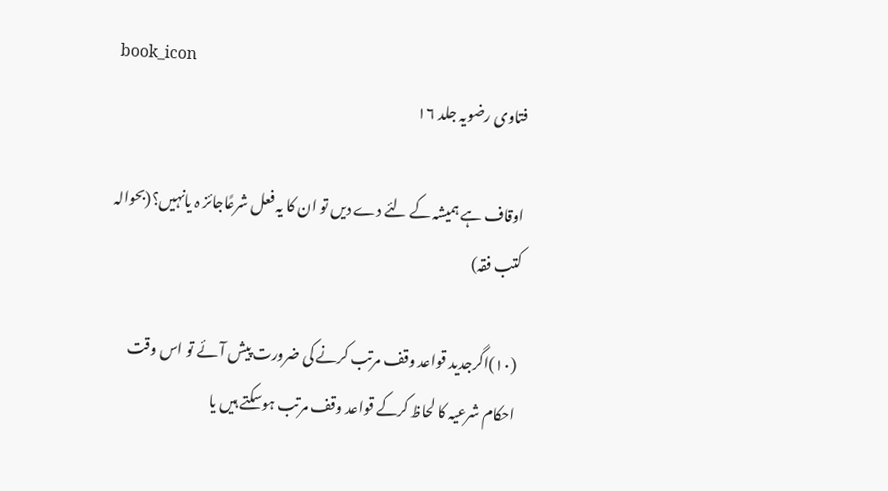book_icon
فتاوی رضویہ جلد ۱۶

اوقاف ہے ہمیشہ کے لئے دے دیں تو ان کا یہ فعل شرعًاجائز ہ یانہیں؟(بحوالہ کتب فقہ)

(۱۰)اگرجدید قواعد وقف مرتب کرنے کی ضرورت پیش آئے تو اس وقت احکام شرعیہ کا لحاظ کرکے قواعد وقف مرتب ہوسکتے ہیں یا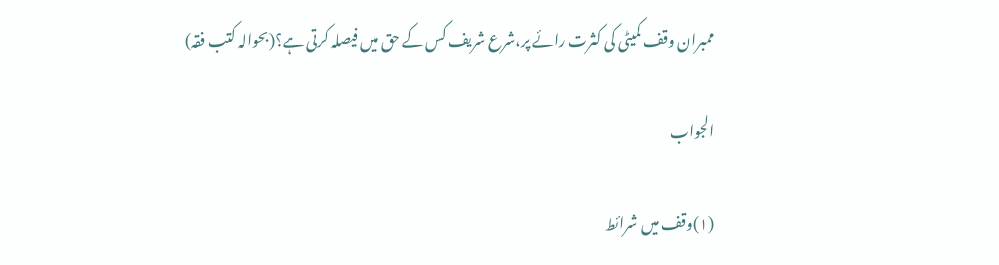ممبران وقف کمیٹی کی کثرت رائے پر،شرع شریف کس کے حق میں فیصلہ کرتی ہے؟(بحوالہ کتب فقہ)

الجواب

(۱)وقف میں شرائط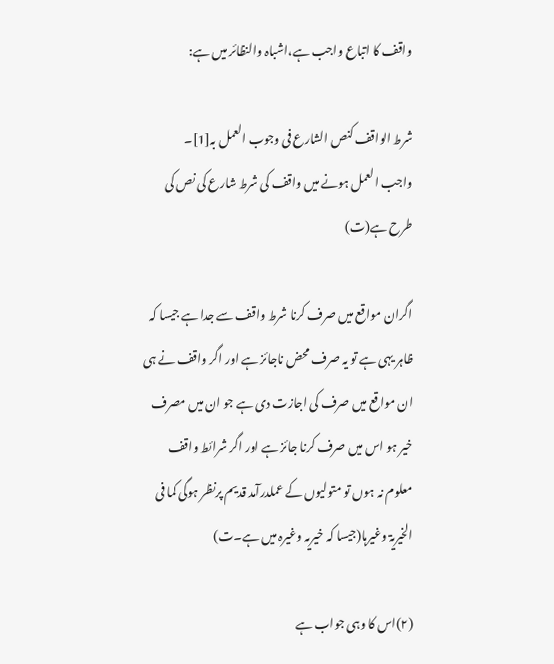واقف کا اتباع واجب ہے،اشباہ والنظائر میں ہے:

شرط الواقف کنص الشارع فی وجوب العمل بہ[1]۔                                                      واجب العمل ہونے میں واقف کی شرط شارع کی نص کی طرح ہے(ت)

اگران مواقع میں صرف کرنا شرط واقف سے جدا ہے جیسا کہ ظاہر یہی ہے تو یہ صرف محض ناجائز ہے اور اگر واقف نے ہی ان مواقع میں صرف کی اجازت دی ہے جو ان میں مصرف خیر ہو اس میں صرف کرنا جائز ہے اور اگر شرائط واقف معلوم نہ ہوں تو متولیوں کے عملدرآمد قدیم پرنظر ہوگی کما فی الخیریۃ وغیرہا(جیسا کہ خیریہ وغیرہ میں ہے۔ت)

(۲)اس کا وہی جواب ہے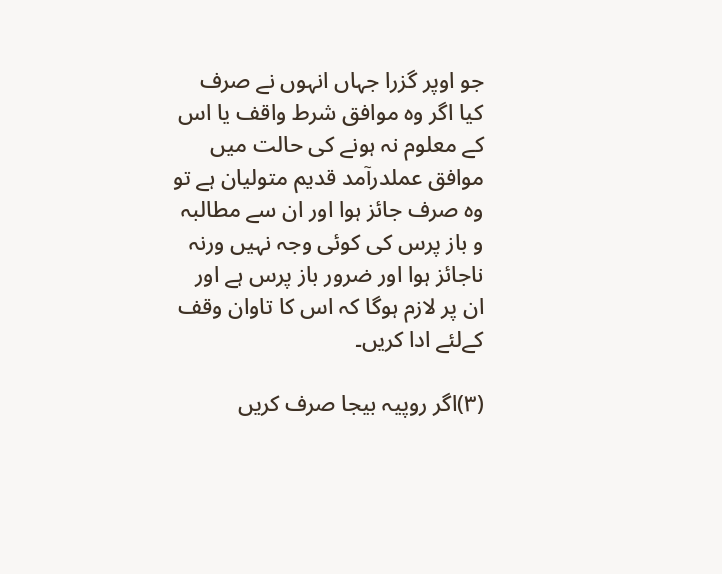جو اوپر گزرا جہاں انہوں نے صرف کیا اگر وہ موافق شرط واقف یا اس کے معلوم نہ ہونے کی حالت میں موافق عملدرآمد قدیم متولیان ہے تو وہ صرف جائز ہوا اور ان سے مطالبہ و باز پرس کی کوئی وجہ نہیں ورنہ ناجائز ہوا اور ضرور باز پرس ہے اور ان پر لازم ہوگا کہ اس کا تاوان وقف کےلئے ادا کریں۔

(۳)اگر روپیہ بیجا صرف کریں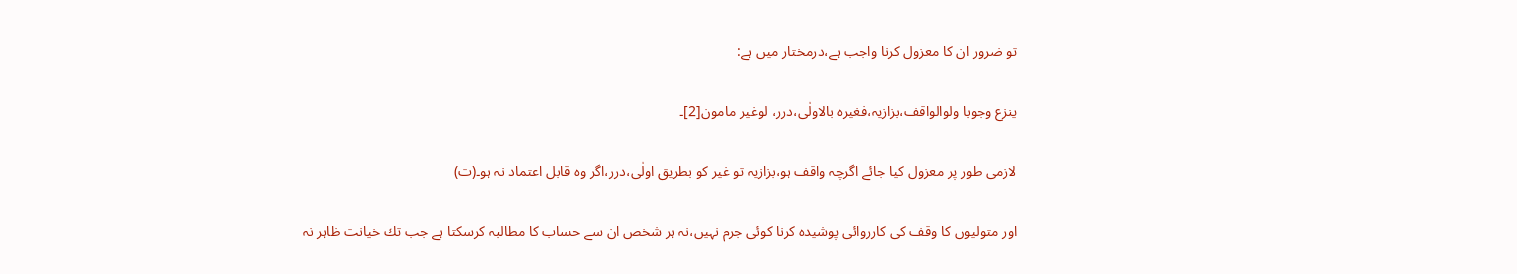تو ضرور ان کا معزول کرنا واجب ہے،درمختار میں ہے:

ینزع وجوبا ولوالواقف،بزازیہ،فغیرہ بالاولٰی،درر، لوغیر مامون[2]۔

لازمی طور پر معزول کیا جائے اگرچہ واقف ہو،بزازیہ تو غیر کو بطریق اولٰی،درر،اگر وہ قابل اعتماد نہ ہو۔(ت)

اور متولیوں کا وقف کی کارروائی پوشیدہ کرنا کوئی جرم نہیں،نہ ہر شخص ان سے حساب کا مطالبہ کرسکتا ہے جب تك خیانت ظاہر نہ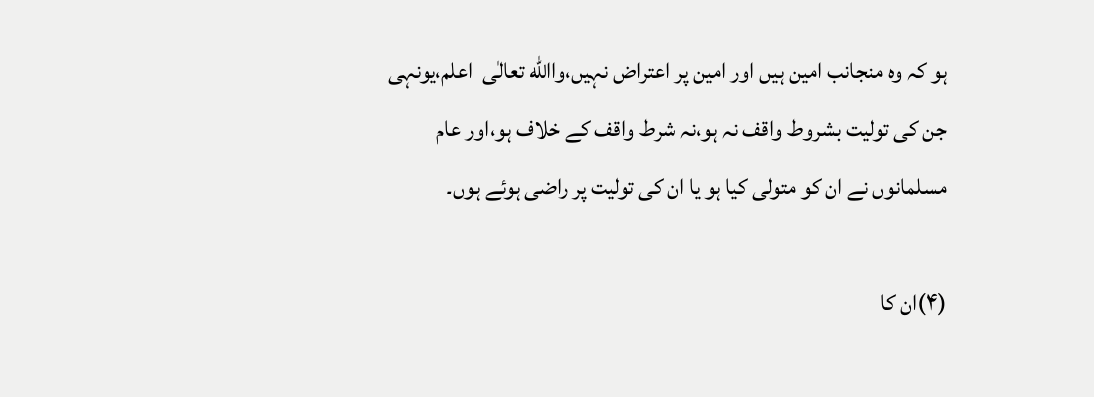ہو کہ وہ منجانب امین ہیں اور امین پر اعتراض نہیں،واالله تعالٰی  اعلم،یونہی جن کی تولیت بشروط واقف نہ ہو،نہ شرط واقف کے خلاف ہو،اور عام مسلمانوں نے ان کو متولی کیا ہو یا ان کی تولیت پر راضی ہوئے ہوں۔

(۴)ان کا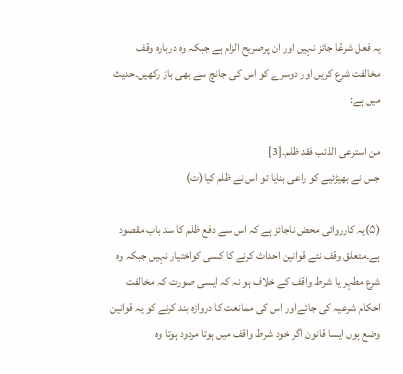یہ فعل شرعًا جائز نہیں اور ان پرصریح الزام ہے جبکہ وہ دربارہ وقف مخالفت شرع کریں اور دوسرے کو اس کی جانچ سے بھی باز رکھیں۔حدیث میں ہے:

من استرعی الذئب فقد ظلم۔[3]                                                                                                                                  جس نے بھیڑئیے کو راعی بنایا تو اس نے ظلم کیا(ت)

(۵)یہ کارروائی محض ناجائز ہے کہ اس سے دفع ظلم کا سد باب مقصود ہے۔متعلق وقف نئے قوانین احداث کرنے کا کسی کواختیار نہیں جبکہ وہ شرع مطہر یا شرط واقف کے خلاف ہو نہ کہ ایسی صورت کہ مخالفت احکام شرعیہ کی جائےاور اس کی ممانعت کا دروازہ بند کرنے کو یہ قوانین وضع ہوں ایسا قانون اگر خود شرط واقف میں ہوتا مردود ہوتا وہ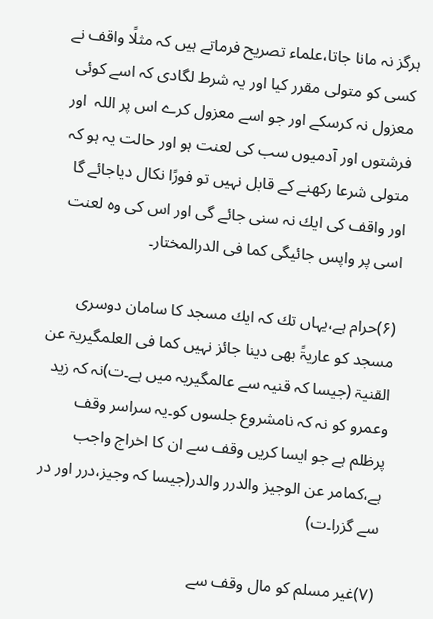ہرگز نہ مانا جاتا،علماء تصریح فرماتے ہیں کہ مثلًا واقف نے کسی کو متولی مقرر کیا اور یہ شرط لگادی کہ اسے کوئی معزول نہ کرسکے اور جو اسے معزول کرے اس پر اللہ  اور فرشتوں اور آدمیوں سب کی لعنت ہو اور حالت یہ ہو کہ متولی شرعا رکھنے کے قابل نہیں تو فورًا نکال دیاجائے گا اور واقف کی ایك نہ سنی جائے گی اور اس کی وہ لعنت اسی پر واپس جائیگی کما فی الدرالمختار۔

(۶)حرام ہے،یہاں تك کہ ایك مسجد کا سامان دوسری مسجد کو عاریۃً بھی دینا جائز نہیں کما فی العلمگیریۃ عن القنیۃ (جیسا کہ قنیہ سے عالمگیریہ میں ہے۔ت)نہ کہ زید وعمرو کو نہ کہ نامشروع جلسوں کو۔یہ سراسر وقف پرظلم ہے جو ایسا کریں وقف سے ان کا اخراج واجب ہے،کمامر عن الوجیز والدرر والدر(جیسا کہ وجیز،درر اور در سے گزرا۔ت)

(۷)غیر مسلم کو مال وقف سے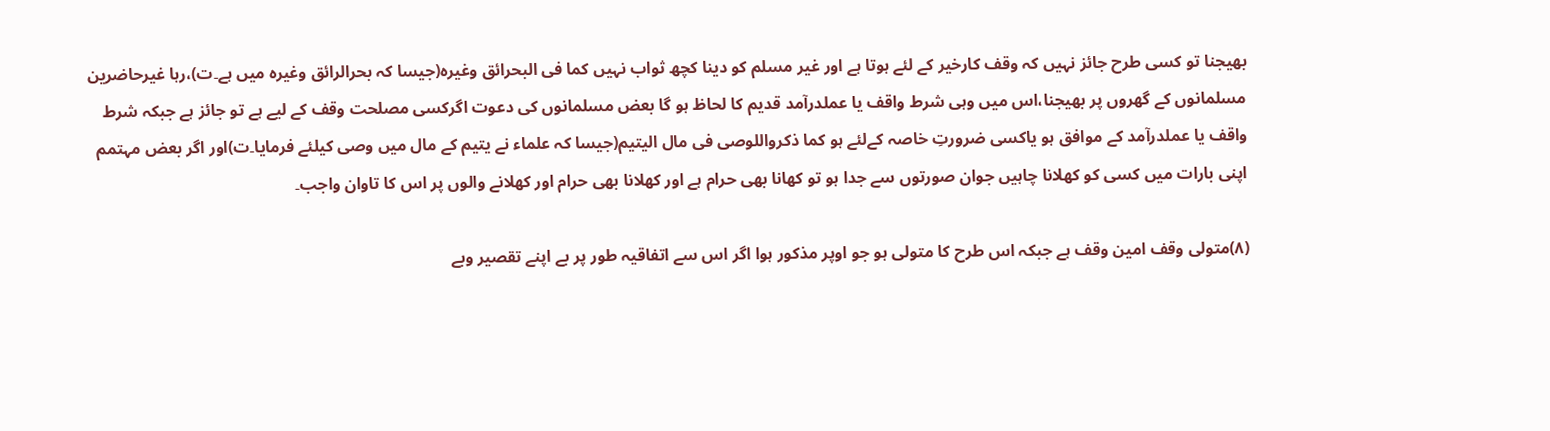بھیجنا تو کسی طرح جائز نہیں کہ وقف کارخیر کے لئے ہوتا ہے اور غیر مسلم کو دینا کچھ ثواب نہیں کما فی البحرائق وغیرہ(جیسا کہ بحرالرائق وغیرہ میں ہے۔ت)،رہا غیرحاضرین مسلمانوں کے گھروں پر بھیجنا،اس میں وہی شرط واقف یا عملدرآمد قدیم کا لحاظ ہو گا بعض مسلمانوں کی دعوت اگرکسی مصلحت وقف کے لیے ہے تو جائز ہے جبکہ شرط واقف یا عملدرآمد کے موافق ہو یاکسی ضرورتِ خاصہ کےلئے ہو کما ذکرواللوصی فی مال الیتیم(جیسا کہ علماء نے یتیم کے مال میں وصی کیلئے فرمایا۔ت)اور اگر بعض مہتمم اپنی بارات میں کسی کو کھلانا چاہیں جوان صورتوں سے جدا ہو تو کھانا بھی حرام ہے اور کھلانا بھی حرام اور کھلانے والوں پر اس کا تاوان واجب۔

(۸)متولی وقف امین وقف ہے جبکہ اس طرح کا متولی ہو جو اوپر مذکور ہوا اگر اس سے اتفاقیہ طور پر بے اپنے تقصیر وبے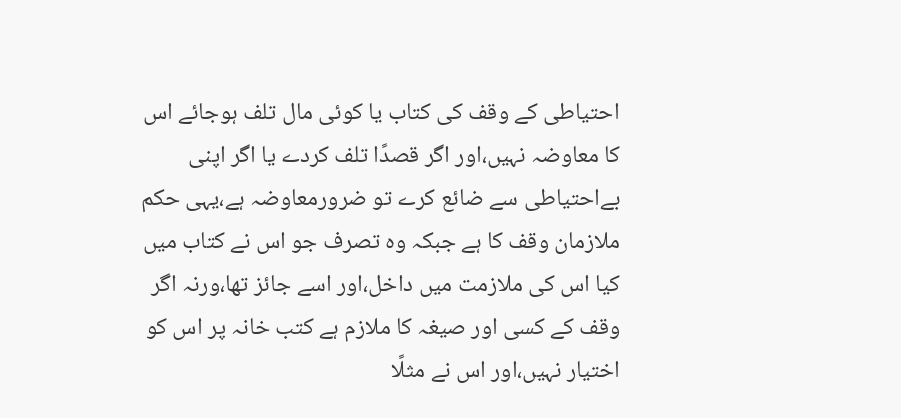احتیاطی کے وقف کی کتاب یا کوئی مال تلف ہوجائے اس کا معاوضہ نہیں،اور اگر قصدًا تلف کردے یا اگر اپنی بےاحتیاطی سے ضائع کرے تو ضرورمعاوضہ ہے،یہی حکم ملازمان وقف کا ہے جبکہ وہ تصرف جو اس نے کتاب میں کیا اس کی ملازمت میں داخل،اور اسے جائز تھا،ورنہ اگر وقف کے کسی اور صیغہ کا ملازم ہے کتب خانہ پر اس کو اختیار نہیں،اور اس نے مثلًا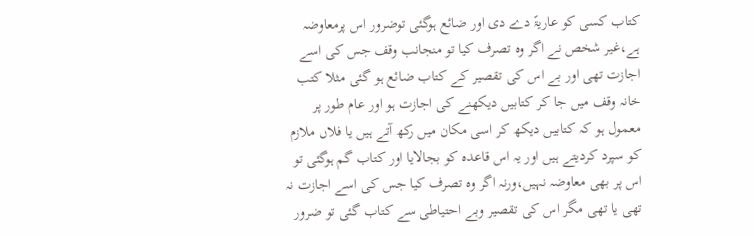کتاب کسی کو عاریۃً دے دی اور ضائع ہوگئی توضرور اس پرمعاوضہ ہے،غیر شخص نے اگر وہ تصرف کیا تو منجانب وقف جس کی اسے اجازت تھی اور بے اس کی تقصیر کے کتاب ضائع ہو گئی مثلا کتب خانہ وقف میں جا کر کتابیں دیکھنے کی اجازت ہو اور عام طور پر معمول ہو کہ کتابیں دیکھ کر اسی مکان میں رکھ آتے ہیں یا فلاں ملازم کو سپرد کردیتے ہیں اور یہ اس قاعدہ کو بجالایا اور کتاب گم ہوگئی تو اس پر بھی معاوضہ نہیں،ورنہ اگر وہ تصرف کیا جس کی اسے اجازت نہ تھی یا تھی مگر اس کی تقصیر وبے احتیاطی سے کتاب گئی تو ضرور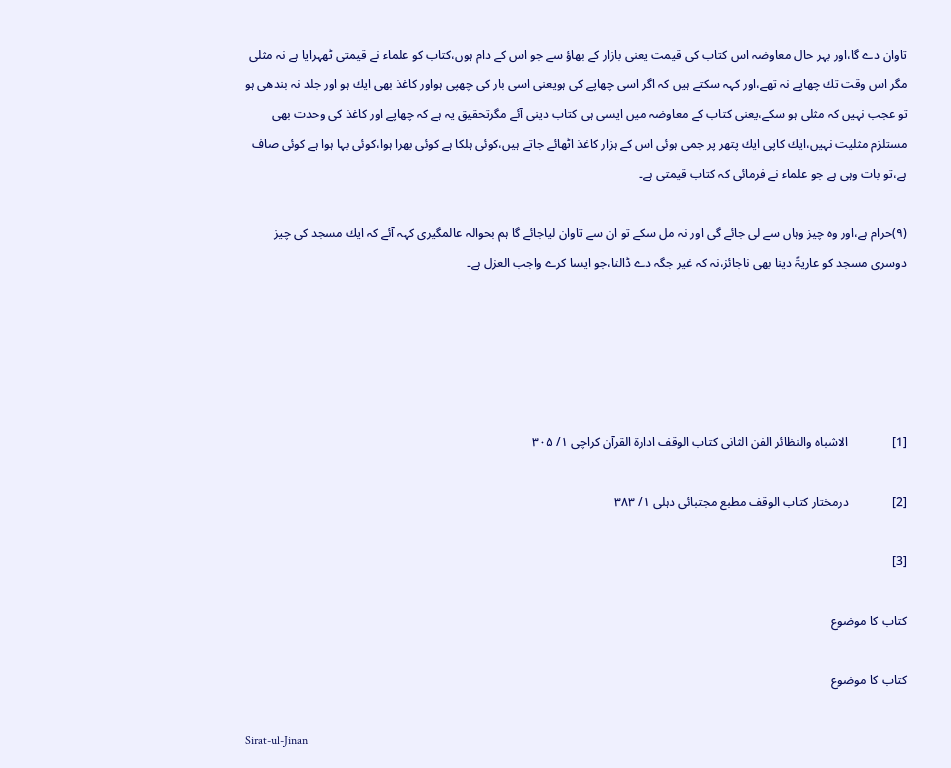تاوان دے گا،اور بہر حال معاوضہ اس کتاب کی قیمت یعنی بازار کے بھاؤ سے جو اس کے دام ہوں،کتاب کو علماء نے قیمتی ٹھہرایا ہے نہ مثلی مگر اس وقت تك چھاپے نہ تھے،اور کہہ سکتے ہیں کہ اگر اسی چھاپے کی ہویعنی اسی بار کی چھپی ہواور کاغذ بھی ایك ہو اور جلد نہ بندھی ہو تو عجب نہیں کہ مثلی ہو سکے،یعنی کتاب کے معاوضہ میں ایسی ہی کتاب دینی آئے مگرتحقیق یہ ہے کہ چھاپے اور کاغذ کی وحدت بھی مستلزم مثلیت نہیں،ایك کاپی ایك پتھر پر جمی ہوئی اس کے ہزار کاغذ اٹھائے جاتے ہیں،کوئی ہلکا ہے کوئی بھرا ہوا،کوئی بہا ہوا ہے کوئی صاف ہے،تو بات وہی ہے جو علماء نے فرمائی کہ کتاب قیمتی ہے۔

(۹)حرام ہے،اور وہ چیز وہاں سے لی جائے گی اور نہ مل سکے تو ان سے تاوان لیاجائے گا ہم بحوالہ عالمگیری کہہ آئے کہ ایك مسجد کی چیز دوسری مسجد کو عاریۃً دینا بھی ناجائز،نہ کہ غیر جگہ دے ڈالنا،جو ایسا کرے واجب العزل ہے۔





[1]              الاشباہ والنظائر الفن الثانی کتاب الوقف ادارۃ القرآن کراچی ۱/ ۳۰۵

[2]              درمختار کتاب الوقف مطبع مجتبائی دہلی ۱/ ۳۸۳

[3]

کتاب کا موضوع

کتاب کا موضوع

Sirat-ul-Jinan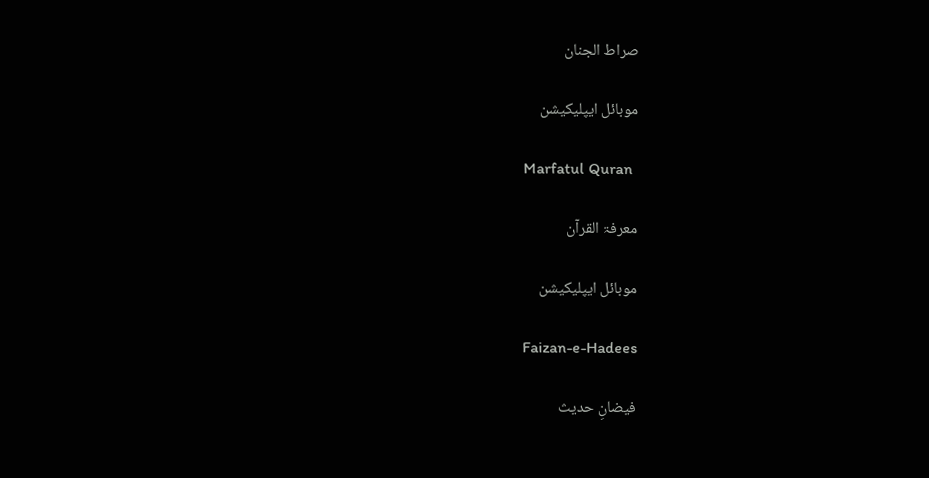صراط الجنان

موبائل ایپلیکیشن

Marfatul Quran

معرفۃ القرآن

موبائل ایپلیکیشن

Faizan-e-Hadees

فیضانِ حدیث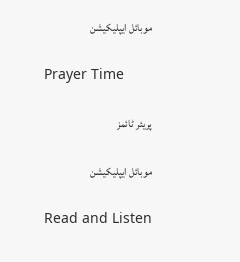موبائل ایپلیکیشن

Prayer Time

پریئر ٹائمز

موبائل ایپلیکیشن

Read and Listen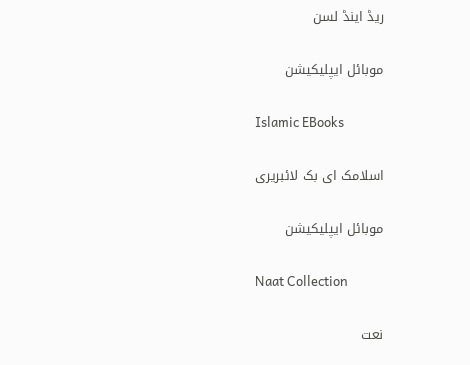ریڈ اینڈ لسن

موبائل ایپلیکیشن

Islamic EBooks

اسلامک ای بک لائبریری

موبائل ایپلیکیشن

Naat Collection

نعت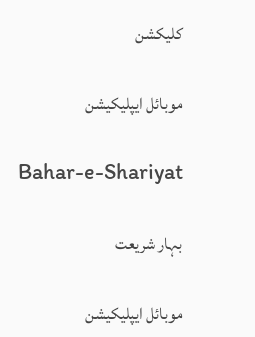کلیکشن

موبائل ایپلیکیشن

Bahar-e-Shariyat

بہار شریعت

موبائل ایپلیکیشن